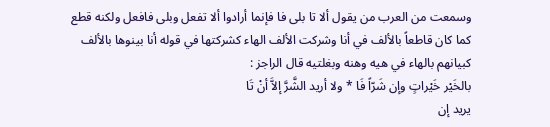وسمعت من العرب من يقول ألا تا بلى فا فإنما أرادوا ألا تفعل وبلى فافعل ولكنه قطع كما كان قاطعاً بالألف في أنا وشركت الألف الهاء كشركتها في قوله أنا بينوها بالألف كبيانهم بالهاء في هيه وهنه وبغلتيه قال الراجز :
بالخَيْر خَيْراتٍ وإن شَرّاً فَا * ولا أريد الشَّرَّ إلاَّ أنْ تَا
يريد إن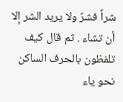شراً فشرٌ ولا يريد الشر إلا أن تشاء . ثم قال كيف تلفظون بالحرف الساكن نحو ياء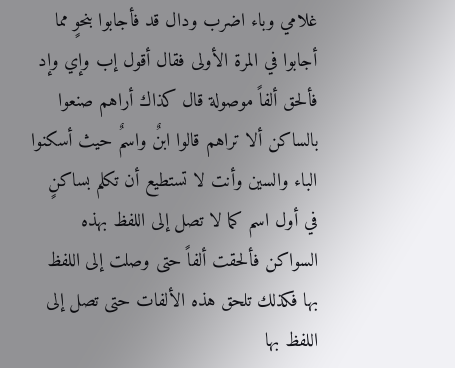غلامي وباء اضرب ودال قد فأجابوا بنحوٍ مما أجابوا في المرة الأولى فقال أقول إب وإي وإد فألحق ألفاً موصولة قال كذاك أراهم صنعوا بالساكن ألا تراهم قالوا ابنٌ واسمٌ حيث أسكنوا الباء والسين وأنت لا تستطيع أن تكلم بساكنٍ في أول اسم كما لا تصل إلى اللفظ بهذه السواكن فألحقت ألفاً حتى وصلت إلى اللفظ بها فكذلك تلحق هذه الألفات حتى تصل إلى اللفظ بها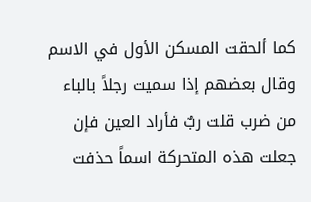كما ألحقت المسكن الأول في الاسم وقال بعضهم إذا سميت رجلاً بالباء من ضرب قلت ربٌ فأراد العين فإن جعلت هذه المتحركة اسماً حذفت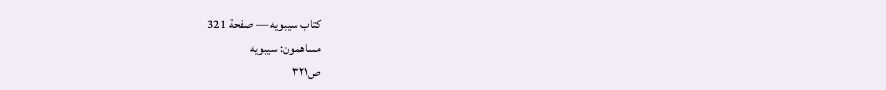كتاب سيبويه — صفحة 321
مساهمون: سيبويه
ص٣٢١